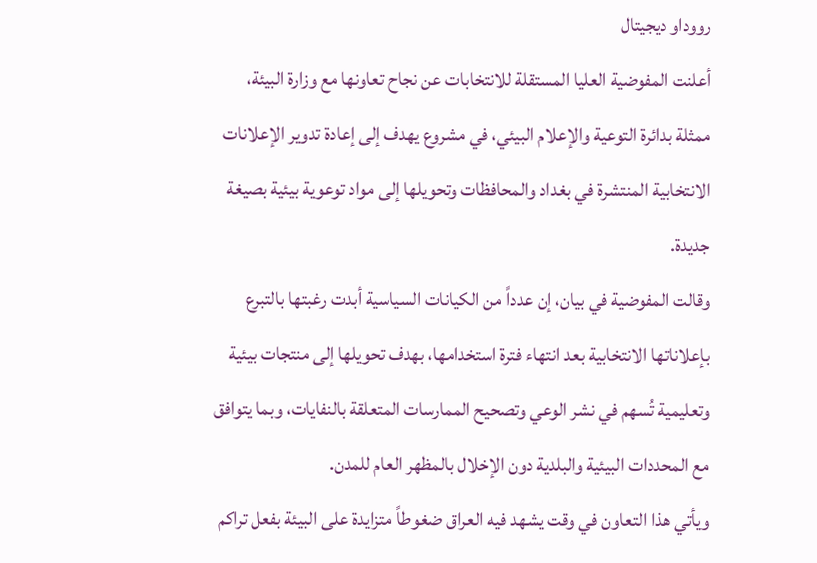رووداو ديجيتال
أعلنت المفوضية العليا المستقلة للانتخابات عن نجاح تعاونها مع وزارة البيئة، ممثلة بدائرة التوعية والإعلام البيئي، في مشروع يهدف إلى إعادة تدوير الإعلانات الانتخابية المنتشرة في بغداد والمحافظات وتحويلها إلى مواد توعوية بيئية بصيغة جديدة.
وقالت المفوضية في بيان، إن عدداً من الكيانات السياسية أبدت رغبتها بالتبرع بإعلاناتها الانتخابية بعد انتهاء فترة استخدامها، بهدف تحويلها إلى منتجات بيئية وتعليمية تُسهم في نشر الوعي وتصحيح الممارسات المتعلقة بالنفايات، وبما يتوافق مع المحددات البيئية والبلدية دون الإخلال بالمظهر العام للمدن.
ويأتي هذا التعاون في وقت يشهد فيه العراق ضغوطاً متزايدة على البيئة بفعل تراكم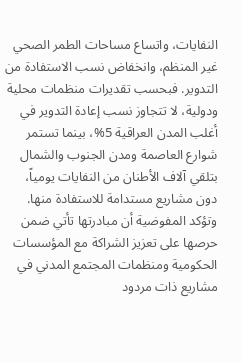النفايات، واتساع مساحات الطمر الصحي غير المنظم، وانخفاض نسب الاستفادة من التدوير. فبحسب تقديرات منظمات محلية ودولية، لا تتجاوز نسب إعادة التدوير في أغلب المدن العراقية 5%، بينما تستمر شوارع العاصمة ومدن الجنوب والشمال بتلقي آلاف الأطنان من النفايات يومياً، دون مشاريع مستدامة للاستفادة منها.
وتؤكد المفوضية أن مبادرتها تأتي ضمن حرصها على تعزيز الشراكة مع المؤسسات الحكومية ومنظمات المجتمع المدني في مشاريع ذات مردود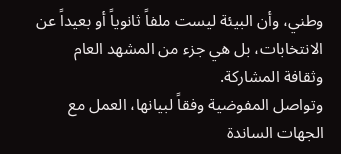وطني، وأن البيئة ليست ملفاً ثانوياً أو بعيداً عن الانتخابات، بل هي جزء من المشهد العام وثقافة المشاركة.
وتواصل المفوضية وفقاً لبيانها، العمل مع الجهات الساندة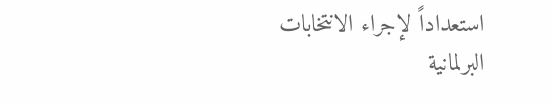استعداداً لإجراء الانتخابات البرلمانية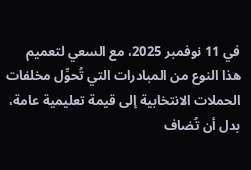في 11 نوفمبر 2025، مع السعي لتعميم هذا النوع من المبادرات التي تُحوِّل مخلفات الحملات الانتخابية إلى قيمة تعليمية عامة، بدل أن تُضاف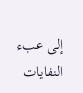إلى عبء النفايات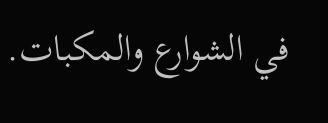في الشوارع والمكبات.